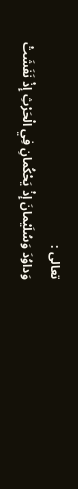تعالى :
وَداوُدَ وَسُلَيْمانَ إِذْ يَحْكُمانِ فِي الْحَرْثِ إِذْ نَفَشَتْ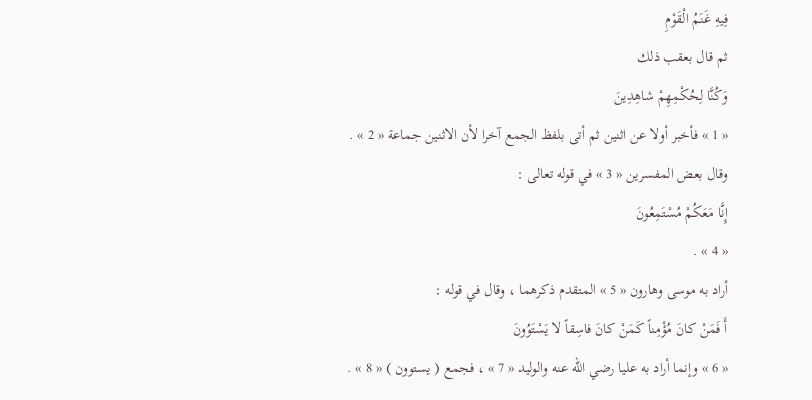فِيهِ غَنَمُ الْقَوْمِ
ثم قال بعقب ذلك
وَكُنَّا لِحُكْمِهِمْ شاهِدِينَ
« 1 » فأخبر أولا عن اثنين ثم أتى بلفظ الجمع آخرا لأن الاثنين جماعة « 2 » .
وقال بعض المفسرين « 3 » في قوله تعالى :
إِنَّا مَعَكُمْ مُسْتَمِعُونَ
« 4 » .
أراد به موسى وهارون « 5 » المتقدم ذكرهما ، وقال في قوله :
أَ فَمَنْ كانَ مُؤْمِناً كَمَنْ كانَ فاسِقاً لا يَسْتَوُونَ
« 6 » وإنما أراد به عليا رضي اللّه عنه والوليد « 7 » ، فجمع ( يستوون ) « 8 » .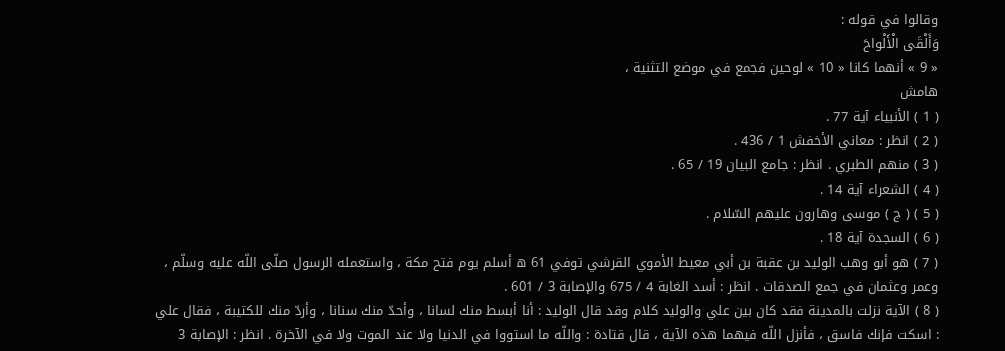وقالوا في قوله :
وَأَلْقَى الْأَلْواحَ
« 9 » أنهما كانا « 10 » لوحين فجمع في موضع التثنية ،
هامش
( 1 ) الأنبياء آية 77 .
( 2 ) انظر : معاني الأخفش 1 / 436 .
( 3 ) منهم الطبري . انظر : جامع البيان 19 / 65 .
( 4 ) الشعراء آية 14 .
( 5 ) ( ج ) موسى وهارون عليهم السّلام .
( 6 ) السجدة آية 18 .
( 7 ) هو أبو وهب الوليد بن عقبة بن أبي معيط الأموي القرشي توفي 61 ه أسلم يوم فتح مكة ، واستعمله الرسول صلّى اللّه عليه وسلّم ، وعمر وعثمان في جمع الصدقات . انظر : أسد الغابة 4 / 675 والإصابة 3 / 601 .
( 8 ) الآية نزلت بالمدينة فقد كان بين علي والوليد كلام وقد قال الوليد : أنا أبسط منك لسانا ، وأحدّ منك سنانا ، وأردّ منك للكتيبة ، فقال علي : اسكت فإنك فاسق ، فأنزل اللّه فيهما هذه الآية ، قال قتادة : واللّه ما استووا في الدنيا ولا عند الموت ولا في الآخرة . انظر : الإصابة 3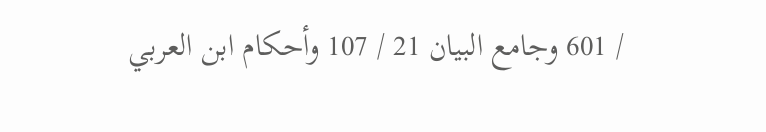/ 601 وجامع البيان 21 / 107 وأحكام ابن العربي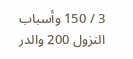3 / 150 وأسباب النزول 200 والدر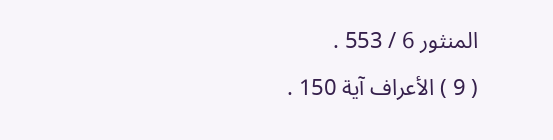المنثور 6 / 553 .
( 9 ) الأعراف آية 150 .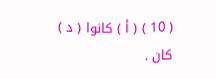( 10 ) ( أ ) كانوا ( د ) كان .